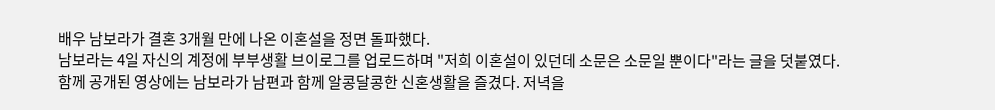배우 남보라가 결혼 3개월 만에 나온 이혼설을 정면 돌파했다.
남보라는 4일 자신의 계정에 부부생활 브이로그를 업로드하며 "저희 이혼설이 있던데 소문은 소문일 뿐이다"라는 글을 덧붙였다.
함께 공개된 영상에는 남보라가 남편과 함께 알콩달콩한 신혼생활을 즐겼다. 저녁을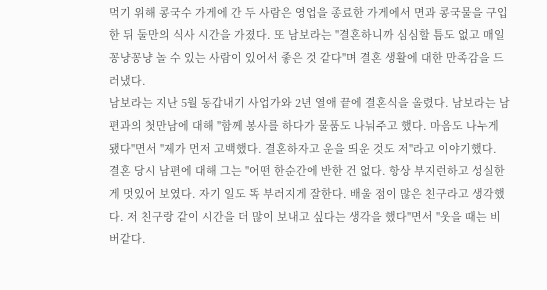먹기 위해 콩국수 가게에 간 두 사람은 영업을 종료한 가게에서 면과 콩국물을 구입한 뒤 둘만의 식사 시간을 가졌다. 또 남보라는 "결혼하니까 심심할 틈도 없고 매일 꽁냥꽁냥 놀 수 있는 사람이 있어서 좋은 것 같다"며 결혼 생활에 대한 만족감을 드러냈다.
남보라는 지난 5월 동갑내기 사업가와 2년 열애 끝에 결혼식을 올렸다. 남보라는 남편과의 첫만남에 대해 "함께 봉사를 하다가 물품도 나눠주고 했다. 마음도 나누게 됐다"면서 "제가 먼저 고백했다. 결혼하자고 운을 띄운 것도 저"라고 이야기했다.
결혼 당시 남편에 대해 그는 "어떤 한순간에 반한 건 없다. 항상 부지런하고 성실한 게 멋있어 보였다. 자기 일도 똑 부러지게 잘한다. 배울 점이 많은 친구라고 생각했다. 저 친구랑 같이 시간을 더 많이 보내고 싶다는 생각을 했다"면서 "웃을 때는 비버같다.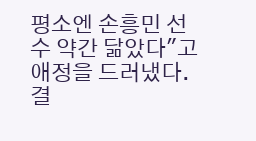평소엔 손흥민 선수 약간 닮았다"고 애정을 드러냈다.
결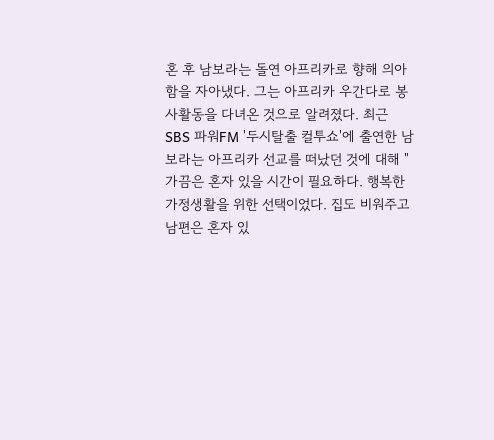혼 후 남보라는 돌연 아프리카로 향해 의아함을 자아냈다. 그는 아프리카 우간다로 봉사활동을 다녀온 것으로 알려졌다. 최근 SBS 파워FM '두시탈출 컬투쇼'에 출연한 남보라는 아프리카 선교를 떠났던 것에 대해 "가끔은 혼자 있을 시간이 필요하다. 행복한 가정생활을 위한 선택이었다. 집도 비워주고 남편은 혼자 있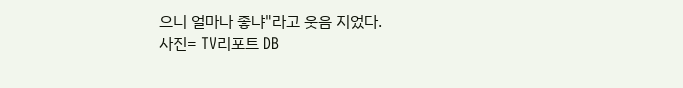으니 얼마나 좋냐"라고 웃음 지었다.
사진= TV리포트 DB